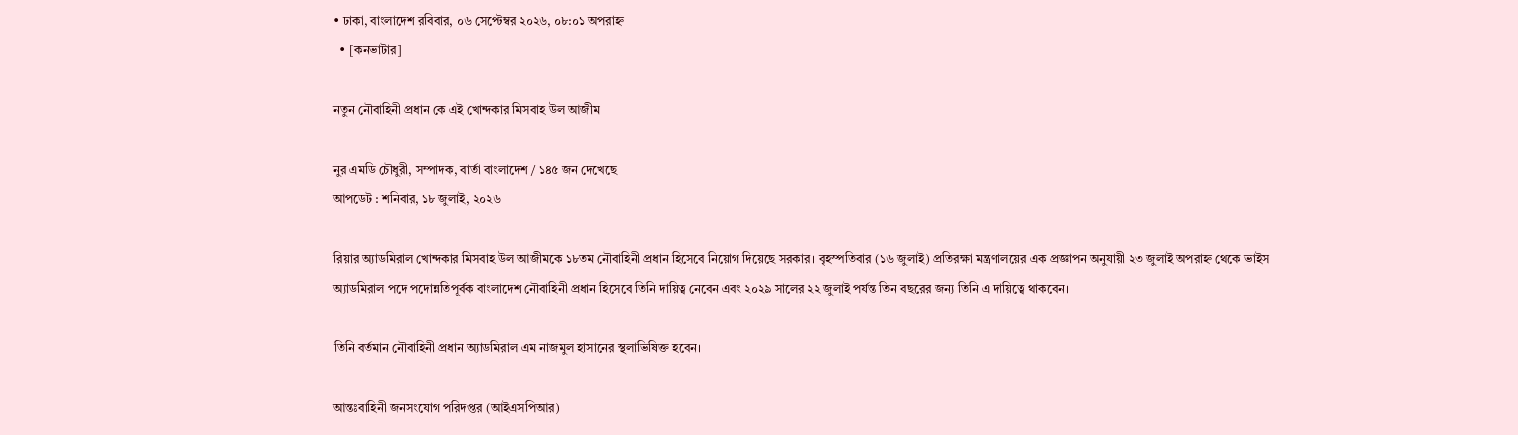• ঢাকা, বাংলাদেশ রবিবার, ০৬ সেপ্টেম্বর ২০২৬, ০৮:০১ অপরাহ্ন
  • [কনভাটার]

নতুন নৌবাহিনী প্রধান কে এই খোন্দকার মিসবাহ উল আজীম

নুর এমডি চৌধুরী, সম্পাদক, বার্তা বাংলাদেশ / ১৪৫ জন দেখেছে
আপডেট : শনিবার, ১৮ জুলাই, ২০২৬

রিয়ার অ্যাডমিরাল খোন্দকার মিসবাহ উল আজীমকে ১৮তম নৌবাহিনী প্রধান হিসেবে নিয়োগ দিয়েছে সরকার। বৃহস্পতিবার (১৬ জুলাই) প্রতিরক্ষা মন্ত্রণালয়ের এক প্রজ্ঞাপন অনুযায়ী ২৩ জুলাই অপরাহ্ন থেকে ভাইস অ্যাডমিরাল পদে পদোন্নতিপূর্বক বাংলাদেশ নৌবাহিনী প্রধান হিসেবে তিনি দায়িত্ব নেবেন এবং ২০২৯ সালের ২২ জুলাই পর্যন্ত তিন বছরের জন্য তিনি এ দায়িত্বে থাকবেন।

তিনি বর্তমান নৌবাহিনী প্রধান অ্যাডমিরাল এম নাজমুল হাসানের স্থলাভিষিক্ত হবেন।

আন্তঃবাহিনী জনসংযোগ পরিদপ্তর (আইএসপিআর)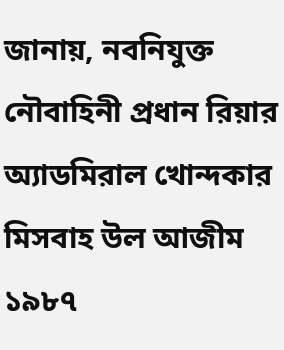জানায়, নবনিযুক্ত নৌবাহিনী প্রধান রিয়ার অ্যাডমিরাল খোন্দকার মিসবাহ উল আজীম ১৯৮৭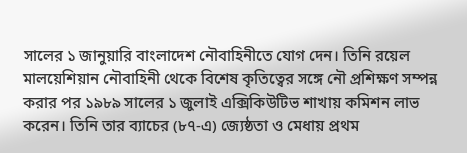সালের ১ জানুয়ারি বাংলাদেশ নৌবাহিনীতে যোগ দেন। তিনি রয়েল মালয়েশিয়ান নৌবাহিনী থেকে বিশেষ কৃতিত্বের সঙ্গে নৌ প্রশিক্ষণ সম্পন্ন করার পর ১৯৮৯ সালের ১ জুলাই এক্সিকিউটিভ শাখায় কমিশন লাভ করেন। তিনি তার ব্যাচের (৮৭-এ) জ্যেষ্ঠতা ও মেধায় প্রথম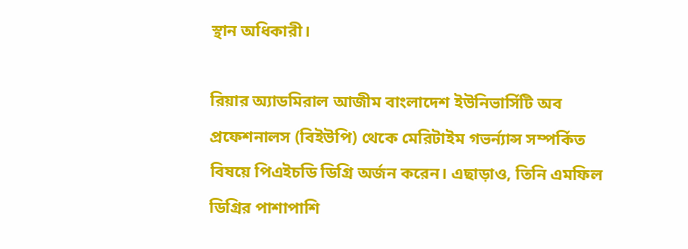স্থান অধিকারী।

রিয়ার অ্যাডমিরাল আজীম বাংলাদেশ ইউনিভার্সিটি অব প্রফেশনালস (বিইউপি) থেকে মেরিটাইম গভর্ন্যান্স সম্পর্কিত বিষয়ে পিএইচডি ডিগ্রি অর্জন করেন। এছাড়াও, তিনি এমফিল ডিগ্রির পাশাপাশি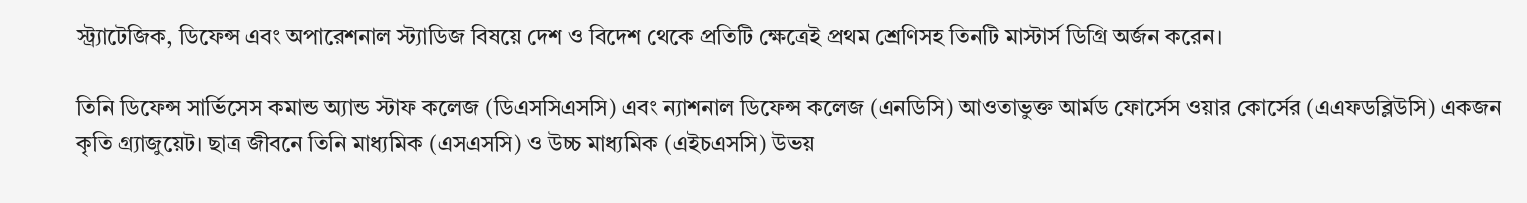স্ট্র্যাটেজিক, ডিফেন্স এবং অপারেশনাল স্ট্যাডিজ বিষয়ে দেশ ও বিদেশ থেকে প্রতিটি ক্ষেত্রেই প্রথম শ্রেণিসহ তিনটি মাস্টার্স ডিগ্রি অর্জন করেন।

তিনি ডিফেন্স সার্ভিসেস কমান্ড অ্যান্ড স্টাফ কলেজ (ডিএসসিএসসি) এবং ন্যাশনাল ডিফেন্স কলেজ (এনডিসি) আওতাভুক্ত আর্মড ফোর্সেস ওয়ার কোর্সের (এএফডব্লিউসি) একজন কৃতি গ্র্যাজুয়েট। ছাত্র জীবনে তিনি মাধ্যমিক (এসএসসি) ও উচ্চ মাধ্যমিক (এইচএসসি) উভয়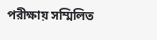পরীক্ষায় সম্মিলিত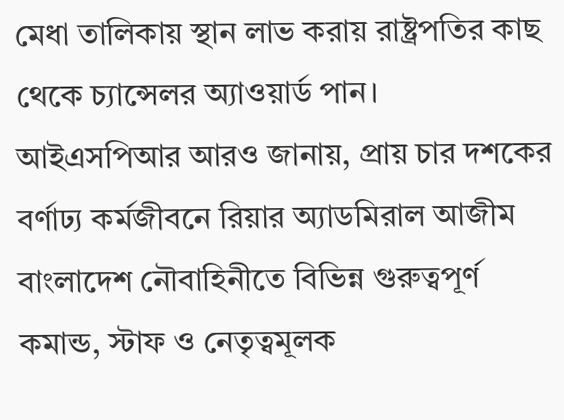মেধা তালিকায় স্থান লাভ করায় রাষ্ট্রপতির কাছ থেকে চ্যান্সেলর অ্যাওয়ার্ড পান।
আইএসপিআর আরও জানায়, প্রায় চার দশকের বর্ণাঢ্য কর্মজীবনে রিয়ার অ্যাডমিরাল আজীম বাংলাদেশ নৌবাহিনীতে বিভিন্ন গুরুত্বপূর্ণ কমান্ড, স্টাফ ও নেতৃত্বমূলক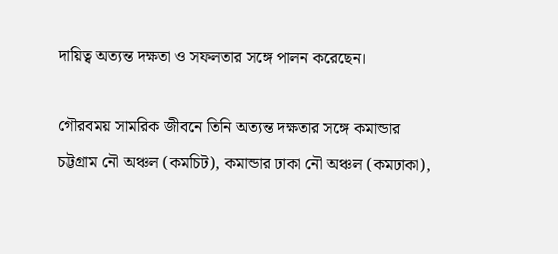দায়িত্ব অত্যন্ত দক্ষতা ও সফলতার সঙ্গে পালন করেছেন।

গৌরবময় সামরিক জীবনে তিনি অত্যন্ত দক্ষতার সঙ্গে কমান্ডার চট্টগ্রাম নৌ অঞ্চল (কমচিট), কমান্ডার ঢাকা নৌ অঞ্চল (কমঢাকা),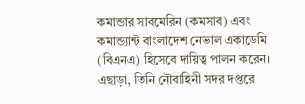কমান্ডার সাবমেরিন (কমসাব) এবং কমান্ড্যান্ট বাংলাদেশ নেভাল একাডেমি (বিএনএ) হিসেবে দায়িত্ব পালন করেন। এছাড়া, তিনি নৌবাহিনী সদর দপ্তরে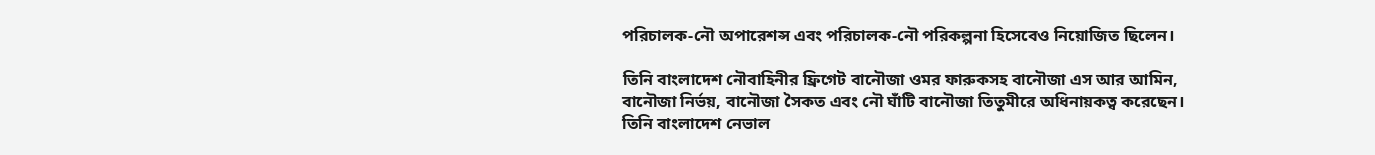পরিচালক-নৌ অপারেশন্স এবং পরিচালক-নৌ পরিকল্পনা হিসেবেও নিয়োজিত ছিলেন।

তিনি বাংলাদেশ নৌবাহিনীর ফ্রিগেট বানৌজা ওমর ফারুকসহ বানৌজা এস আর আমিন, বানৌজা নির্ভয়, বানৌজা সৈকত এবং নৌ ঘাঁটি বানৌজা তিতুমীরে অধিনায়কত্ব করেছেন। তিনি বাংলাদেশ নেভাল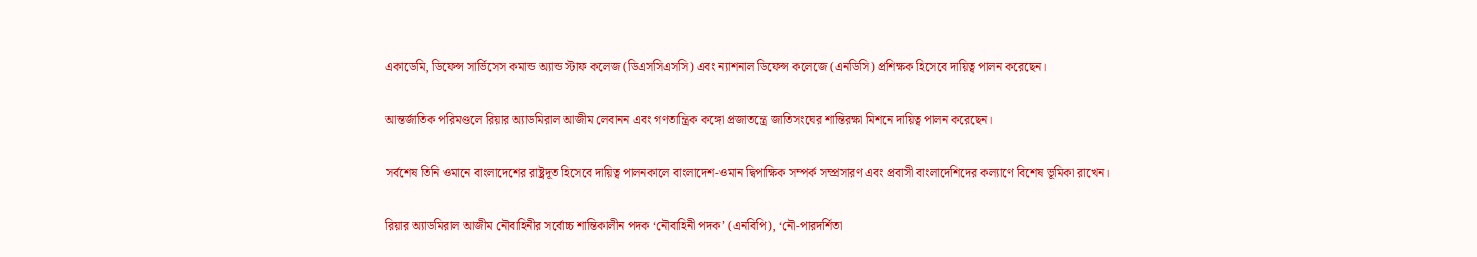একাডেমি, ডিফেন্স সার্ভিসেস কমান্ড অ্যান্ড স্টাফ কলেজ (ডিএসসিএসসি) এবং ন্যাশনাল ডিফেন্স কলেজে (এনডিসি) প্রশিক্ষক হিসেবে দায়িত্ব পালন করেছেন।

আন্তর্জাতিক পরিমণ্ডলে রিয়ার অ্যাডমিরাল আজীম লেবানন এবং গণতান্ত্রিক কঙ্গো প্রজাতন্ত্রে জাতিসংঘের শান্তিরক্ষা মিশনে দায়িত্ব পালন করেছেন।

সর্বশেষ তিনি ওমানে বাংলাদেশের রাষ্ট্রদূত হিসেবে দায়িত্ব পালনকালে বাংলাদেশ-ওমান দ্বিপাক্ষিক সম্পর্ক সম্প্রসারণ এবং প্রবাসী বাংলাদেশিদের কল্যাণে বিশেষ ভূমিকা রাখেন।

রিয়ার অ্যাডমিরাল আজীম নৌবাহিনীর সর্বোচ্চ শান্তিকালীন পদক ‘নৌবাহিনী পদক’ (এনবিপি), ‘নৌ-পারদর্শিতা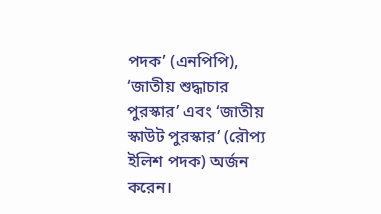পদক’ (এনপিপি), ‘জাতীয় শুদ্ধাচার পুরস্কার’ এবং ‘জাতীয় স্কাউট পুরস্কার’ (রৌপ্য ইলিশ পদক) অর্জন করেন।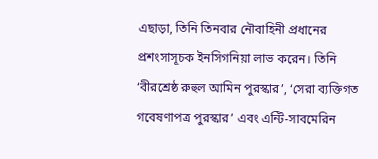এছাড়া, তিনি তিনবার নৌবাহিনী প্রধানের প্রশংসাসূচক ইনসিগনিয়া লাভ করেন। তিনি ‘বীরশ্রেষ্ঠ রুহুল আমিন পুরস্কার’, ‘সেরা ব্যক্তিগত গবেষণাপত্র পুরস্কার’ এবং এন্টি-সাবমেরিন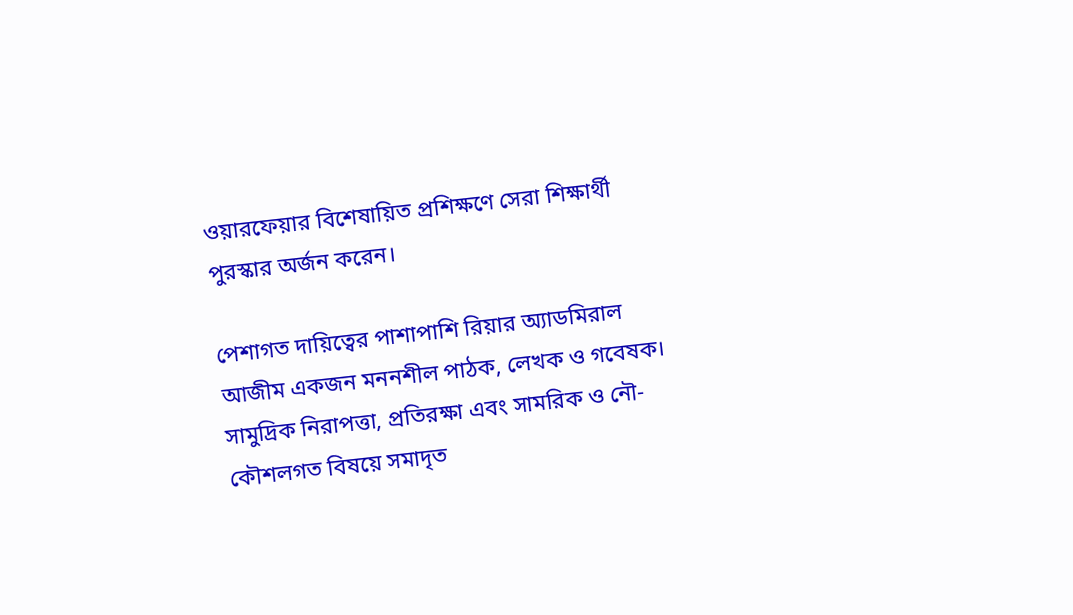ওয়ারফেয়ার বিশেষায়িত প্রশিক্ষণে সেরা শিক্ষার্থী পুরস্কার অর্জন করেন।

পেশাগত দায়িত্বের পাশাপাশি রিয়ার অ্যাডমিরাল আজীম একজন মননশীল পাঠক, লেখক ও গবেষক। সামুদ্রিক নিরাপত্তা, প্রতিরক্ষা এবং সামরিক ও নৌ-কৌশলগত বিষয়ে সমাদৃত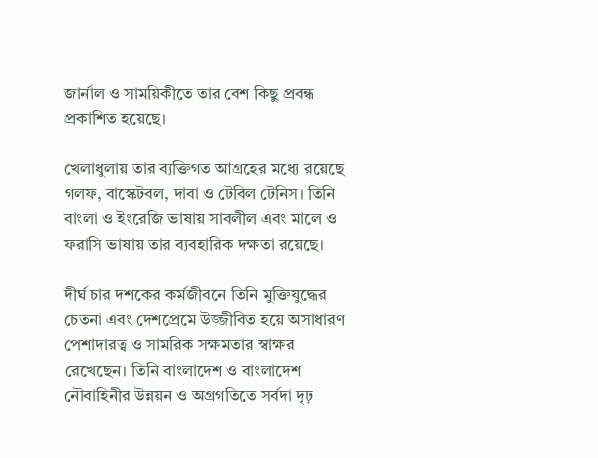জার্নাল ও সাময়িকীতে তার বেশ কিছু প্রবন্ধ প্রকাশিত হয়েছে।

খেলাধুলায় তার ব্যক্তিগত আগ্রহের মধ্যে রয়েছে গলফ, বাস্কেটবল, দাবা ও টেবিল টেনিস। তিনি বাংলা ও ইংরেজি ভাষায় সাবলীল এবং মালে ও ফরাসি ভাষায় তার ব্যবহারিক দক্ষতা রয়েছে।

দীর্ঘ চার দশকের কর্মজীবনে তিনি মুক্তিযুদ্ধের চেতনা এবং দেশপ্রেমে উজ্জীবিত হয়ে অসাধারণ পেশাদারত্ব ও সামরিক সক্ষমতার স্বাক্ষর রেখেছেন। তিনি বাংলাদেশ ও বাংলাদেশ নৌবাহিনীর উন্নয়ন ও অগ্রগতিতে সর্বদা দৃঢ়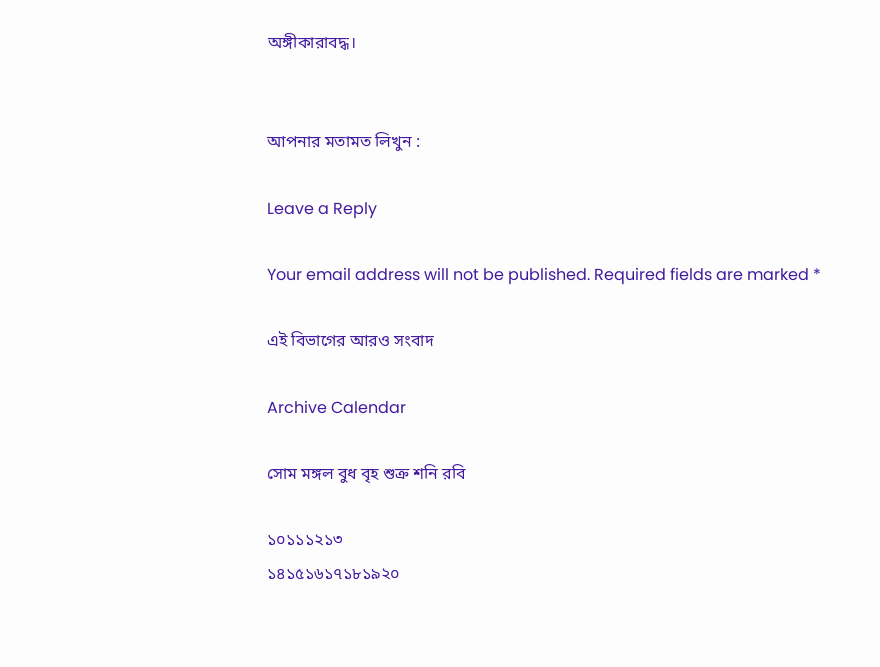অঙ্গীকারাবদ্ধ।


আপনার মতামত লিখুন :

Leave a Reply

Your email address will not be published. Required fields are marked *

এই বিভাগের আরও সংবাদ

Archive Calendar

সোম মঙ্গল বুধ বৃহ শুক্র শনি রবি

১০১১১২১৩
১৪১৫১৬১৭১৮১৯২০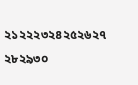২১২২২৩২৪২৫২৬২৭
২৮২৯৩০